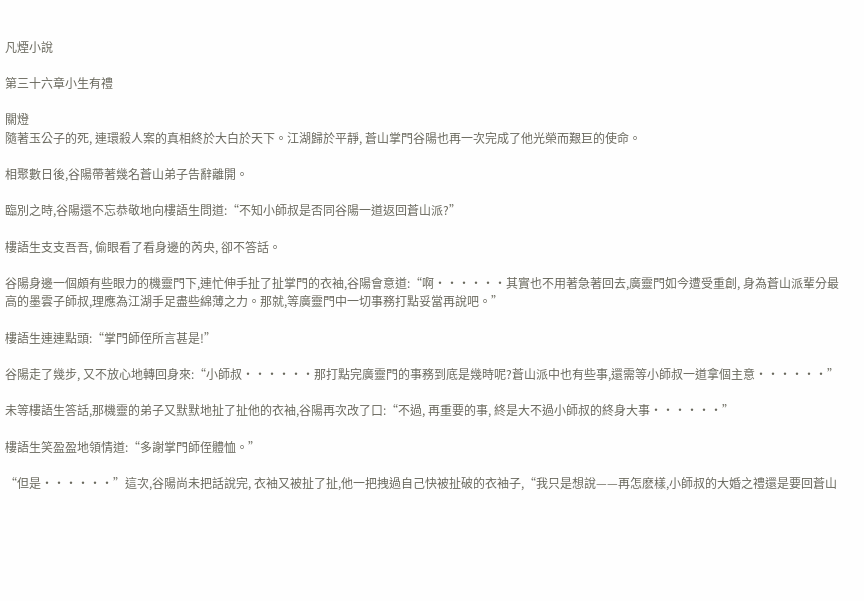凡煙小說

第三十六章小生有禮

關燈
隨著玉公子的死, 連環殺人案的真相終於大白於天下。江湖歸於平靜, 蒼山掌門谷陽也再一次完成了他光榮而艱巨的使命。

相聚數日後,谷陽帶著幾名蒼山弟子告辭離開。

臨別之時,谷陽還不忘恭敬地向樓語生問道:“不知小師叔是否同谷陽一道返回蒼山派?”

樓語生支支吾吾, 偷眼看了看身邊的芮央, 卻不答話。

谷陽身邊一個頗有些眼力的機靈門下,連忙伸手扯了扯掌門的衣袖,谷陽會意道:“啊······其實也不用著急著回去,廣靈門如今遭受重創, 身為蒼山派輩分最高的墨雲子師叔,理應為江湖手足盡些綿薄之力。那就,等廣靈門中一切事務打點妥當再說吧。”

樓語生連連點頭:“掌門師侄所言甚是!”

谷陽走了幾步, 又不放心地轉回身來:“小師叔······那打點完廣靈門的事務到底是幾時呢?蒼山派中也有些事,還需等小師叔一道拿個主意······”

未等樓語生答話,那機靈的弟子又默默地扯了扯他的衣袖,谷陽再次改了口:“不過, 再重要的事, 終是大不過小師叔的終身大事······”

樓語生笑盈盈地領情道:“多謝掌門師侄體恤。”

“但是······”這次,谷陽尚未把話說完, 衣袖又被扯了扯,他一把拽過自己快被扯破的衣袖子,“我只是想說——再怎麽樣,小師叔的大婚之禮還是要回蒼山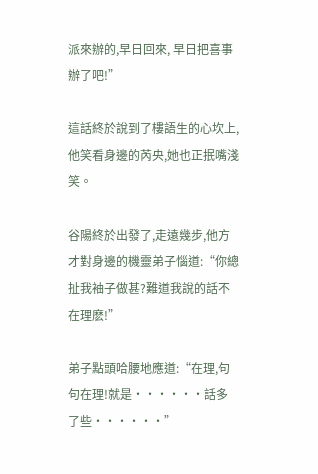派來辦的,早日回來, 早日把喜事辦了吧!”

這話終於說到了樓語生的心坎上,他笑看身邊的芮央,她也正抿嘴淺笑。

谷陽終於出發了,走遠幾步,他方才對身邊的機靈弟子惱道:“你總扯我袖子做甚?難道我說的話不在理麽!”

弟子點頭哈腰地應道:“在理,句句在理!就是······話多了些······”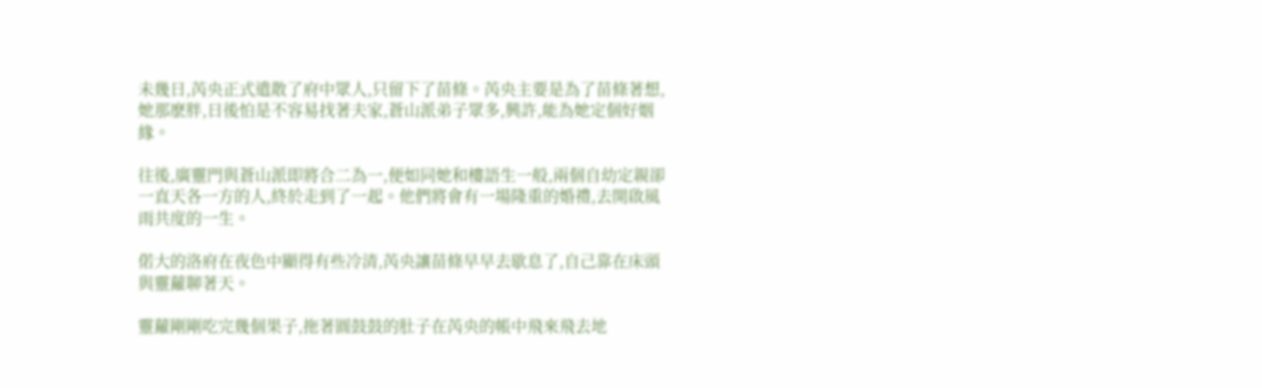未幾日,芮央正式遣散了府中眾人,只留下了苗條。芮央主要是為了苗條著想,她那麽胖,日後怕是不容易找著夫家,蒼山派弟子眾多,興許,能為她定個好姻緣。

往後,廣靈門與蒼山派即將合二為一,便如同她和樓語生一般,兩個自幼定親卻一直天各一方的人,終於走到了一起。他們將會有一場隆重的婚禮,去開啟風雨共度的一生。

偌大的洛府在夜色中顯得有些冷清,芮央讓苗條早早去歇息了,自己靠在床頭與靈蘿聊著天。

靈蘿剛剛吃完幾個果子,拖著圓鼓鼓的肚子在芮央的帳中飛來飛去地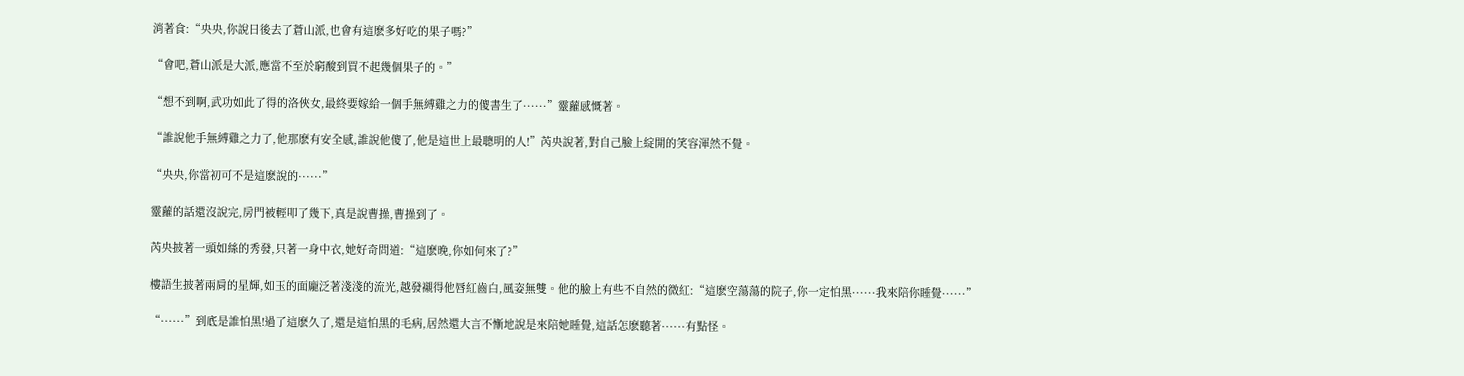消著食:“央央,你說日後去了蒼山派,也會有這麽多好吃的果子嗎?”

“會吧,蒼山派是大派,應當不至於窮酸到買不起幾個果子的。”

“想不到啊,武功如此了得的洛俠女,最終要嫁給一個手無縛雞之力的傻書生了······”靈蘿感慨著。

“誰說他手無縛雞之力了,他那麽有安全感,誰說他傻了,他是這世上最聰明的人!”芮央說著,對自己臉上綻開的笑容渾然不覺。

“央央,你當初可不是這麽說的······”

靈蘿的話還沒說完,房門被輕叩了幾下,真是說曹操,曹操到了。

芮央披著一頭如絲的秀發,只著一身中衣,她好奇問道:“這麽晚,你如何來了?”

樓語生披著兩肩的星輝,如玉的面龐泛著淺淺的流光,越發襯得他唇紅齒白,風姿無雙。他的臉上有些不自然的微紅:“這麽空蕩蕩的院子,你一定怕黑······我來陪你睡覺······”

“······”到底是誰怕黑!過了這麽久了,還是這怕黑的毛病,居然還大言不慚地說是來陪她睡覺,這話怎麽聽著······有點怪。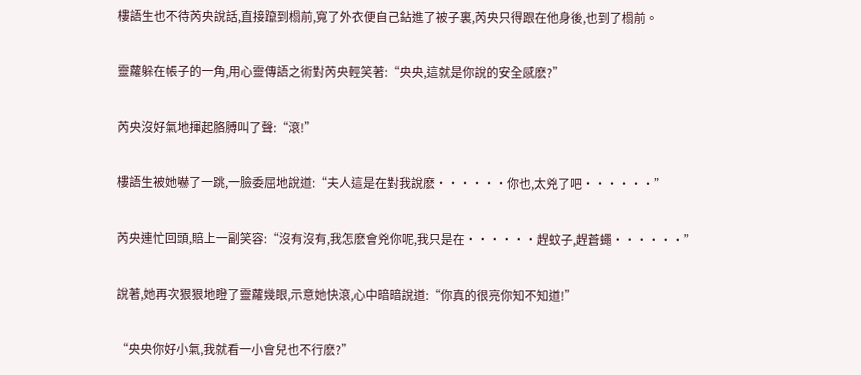樓語生也不待芮央說話,直接躥到榻前,寬了外衣便自己鉆進了被子裏,芮央只得跟在他身後,也到了榻前。

靈蘿躲在帳子的一角,用心靈傳語之術對芮央輕笑著:“央央,這就是你說的安全感麽?”

芮央沒好氣地揮起胳膊叫了聲:“滾!”

樓語生被她嚇了一跳,一臉委屈地說道:“夫人這是在對我說麽······你也,太兇了吧······”

芮央連忙回頭,賠上一副笑容:“沒有沒有,我怎麽會兇你呢,我只是在······趕蚊子,趕蒼蠅······”

說著,她再次狠狠地瞪了靈蘿幾眼,示意她快滾,心中暗暗說道:“你真的很亮你知不知道!”

“央央你好小氣,我就看一小會兒也不行麽?”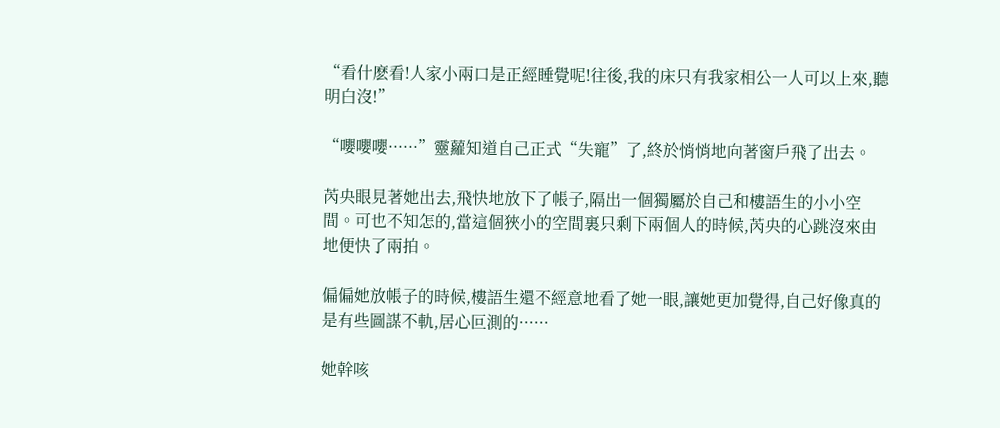“看什麽看!人家小兩口是正經睡覺呢!往後,我的床只有我家相公一人可以上來,聽明白沒!”

“嚶嚶嚶······”靈蘿知道自己正式“失寵”了,終於悄悄地向著窗戶飛了出去。

芮央眼見著她出去,飛快地放下了帳子,隔出一個獨屬於自己和樓語生的小小空間。可也不知怎的,當這個狹小的空間裏只剩下兩個人的時候,芮央的心跳沒來由地便快了兩拍。

偏偏她放帳子的時候,樓語生還不經意地看了她一眼,讓她更加覺得,自己好像真的是有些圖謀不軌,居心叵測的······

她幹咳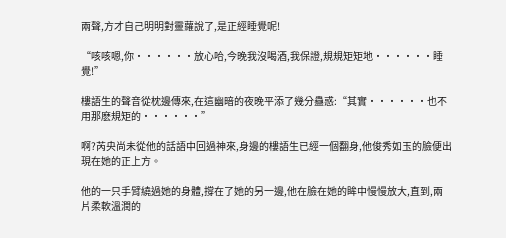兩聲,方才自己明明對靈蘿說了,是正經睡覺呢!

“咳咳嗯,你······放心哈,今晚我沒喝酒,我保證,規規矩矩地······睡覺!”

樓語生的聲音從枕邊傳來,在這幽暗的夜晚平添了幾分蠱惑:“其實······也不用那麽規矩的······”

啊?芮央尚未從他的話語中回過神來,身邊的樓語生已經一個翻身,他俊秀如玉的臉便出現在她的正上方。

他的一只手臂繞過她的身體,撐在了她的另一邊,他在臉在她的眸中慢慢放大,直到,兩片柔軟溫潤的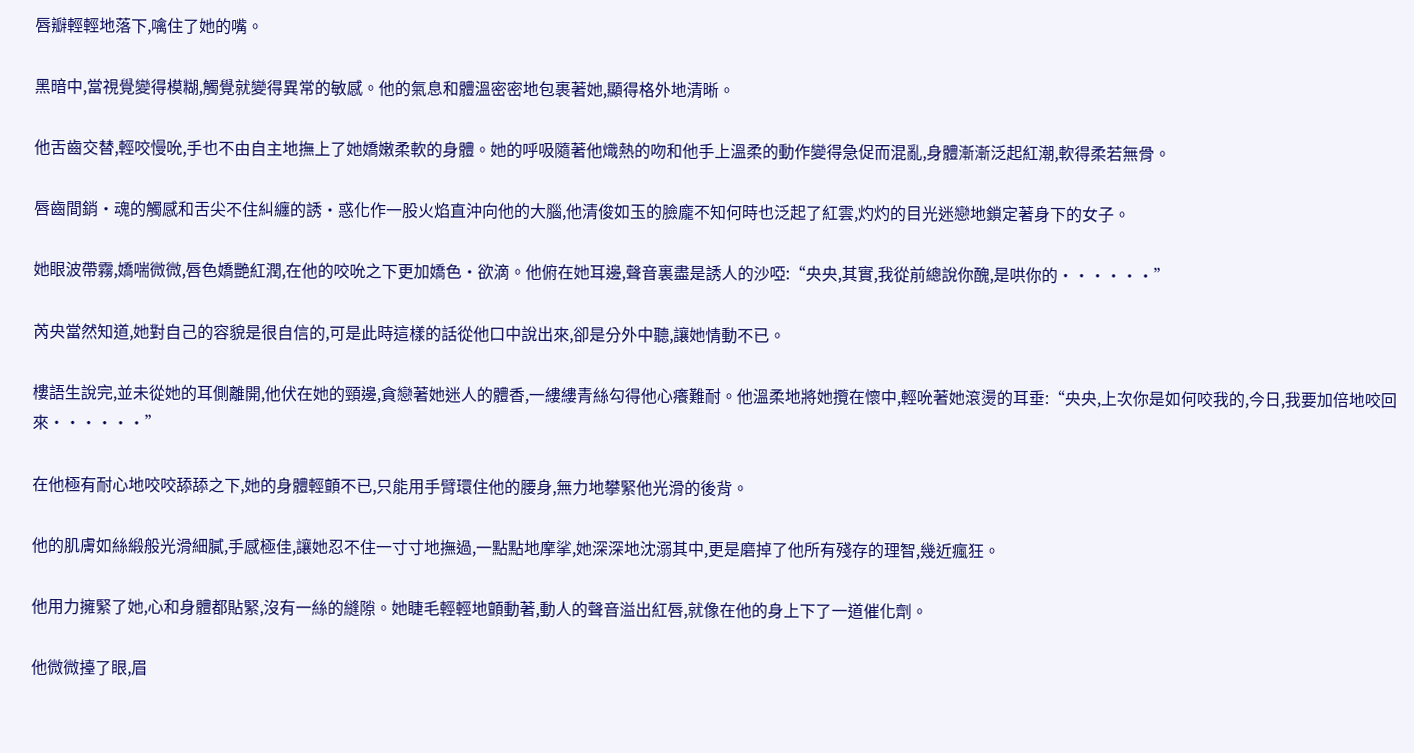唇瓣輕輕地落下,噙住了她的嘴。

黑暗中,當視覺變得模糊,觸覺就變得異常的敏感。他的氣息和體溫密密地包裹著她,顯得格外地清晰。

他舌齒交替,輕咬慢吮,手也不由自主地撫上了她嬌嫩柔軟的身體。她的呼吸隨著他熾熱的吻和他手上溫柔的動作變得急促而混亂,身體漸漸泛起紅潮,軟得柔若無骨。

唇齒間銷·魂的觸感和舌尖不住糾纏的誘·惑化作一股火焰直沖向他的大腦,他清俊如玉的臉龐不知何時也泛起了紅雲,灼灼的目光迷戀地鎖定著身下的女子。

她眼波帶霧,嬌喘微微,唇色嬌艷紅潤,在他的咬吮之下更加嬌色·欲滴。他俯在她耳邊,聲音裏盡是誘人的沙啞:“央央,其實,我從前總說你醜,是哄你的······”

芮央當然知道,她對自己的容貌是很自信的,可是此時這樣的話從他口中說出來,卻是分外中聽,讓她情動不已。

樓語生說完,並未從她的耳側離開,他伏在她的頸邊,貪戀著她迷人的體香,一縷縷青絲勾得他心癢難耐。他溫柔地將她攬在懷中,輕吮著她滾燙的耳垂:“央央,上次你是如何咬我的,今日,我要加倍地咬回來······”

在他極有耐心地咬咬舔舔之下,她的身體輕顫不已,只能用手臂環住他的腰身,無力地攀緊他光滑的後背。

他的肌膚如絲緞般光滑細膩,手感極佳,讓她忍不住一寸寸地撫過,一點點地摩挲,她深深地沈溺其中,更是磨掉了他所有殘存的理智,幾近瘋狂。

他用力擁緊了她,心和身體都貼緊,沒有一絲的縫隙。她睫毛輕輕地顫動著,動人的聲音溢出紅唇,就像在他的身上下了一道催化劑。

他微微擡了眼,眉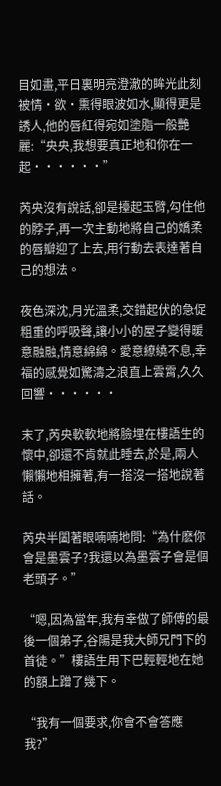目如畫,平日裏明亮澄澈的眸光此刻被情·欲·熏得眼波如水,顯得更是誘人,他的唇紅得宛如塗脂一般艷麗:“央央,我想要真正地和你在一起······”

芮央沒有說話,卻是擡起玉臂,勾住他的脖子,再一次主動地將自己的嬌柔的唇瓣迎了上去,用行動去表達著自己的想法。

夜色深沈,月光溫柔,交錯起伏的急促粗重的呼吸聲,讓小小的屋子變得暖意融融,情意綿綿。愛意繚繞不息,幸福的感覺如驚濤之浪直上雲霄,久久回響······

末了,芮央軟軟地將臉埋在樓語生的懷中,卻還不肯就此睡去,於是,兩人懶懶地相擁著,有一搭沒一搭地說著話。

芮央半闔著眼喃喃地問:“為什麽你會是墨雲子?我還以為墨雲子會是個老頭子。”

“嗯,因為當年,我有幸做了師傅的最後一個弟子,谷陽是我大師兄門下的首徒。”樓語生用下巴輕輕地在她的額上蹭了幾下。

“我有一個要求,你會不會答應我?”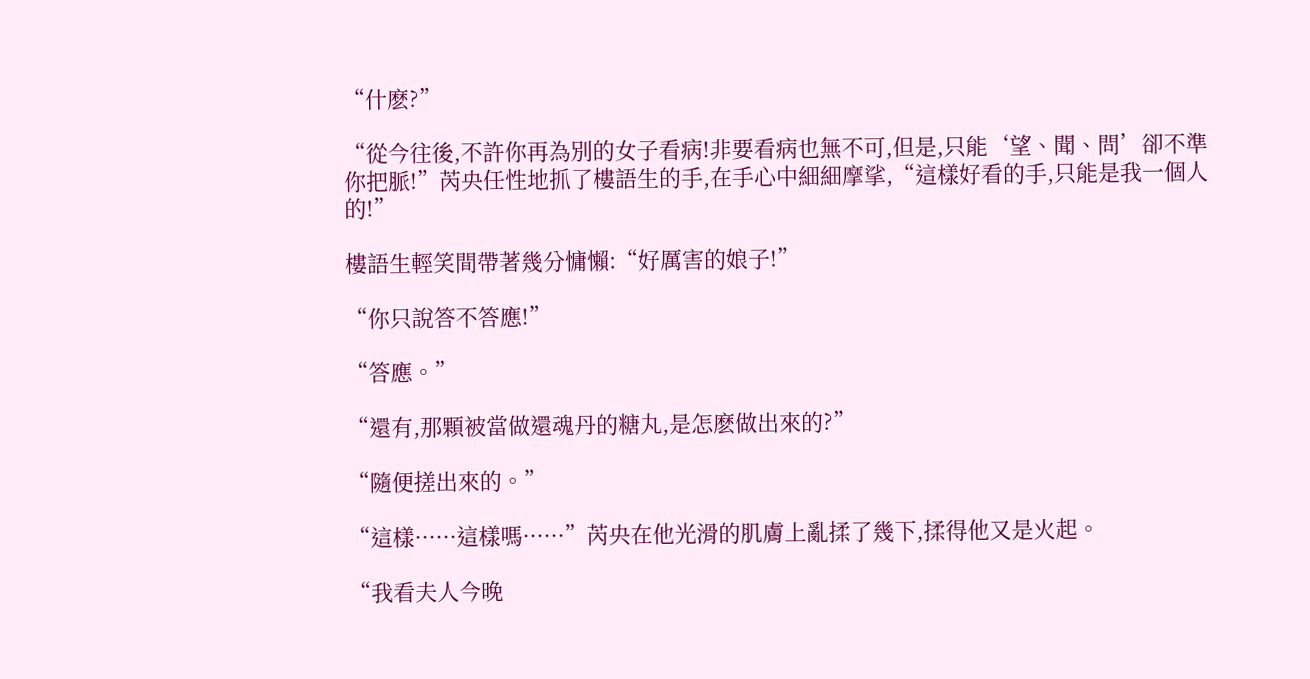“什麽?”

“從今往後,不許你再為別的女子看病!非要看病也無不可,但是,只能‘望、聞、問’卻不準你把脈!”芮央任性地抓了樓語生的手,在手心中細細摩挲,“這樣好看的手,只能是我一個人的!”

樓語生輕笑間帶著幾分慵懶:“好厲害的娘子!”

“你只說答不答應!”

“答應。”

“還有,那顆被當做還魂丹的糖丸,是怎麽做出來的?”

“隨便搓出來的。”

“這樣······這樣嗎······”芮央在他光滑的肌膚上亂揉了幾下,揉得他又是火起。

“我看夫人今晚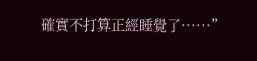確實不打算正經睡覺了······”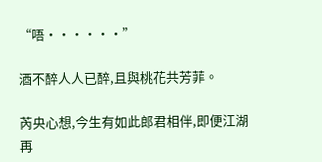“唔······”

酒不醉人人已醉,且與桃花共芳菲。

芮央心想,今生有如此郎君相伴,即便江湖再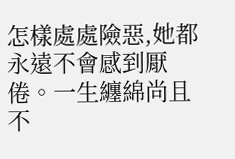怎樣處處險惡,她都永遠不會感到厭倦。一生纏綿尚且不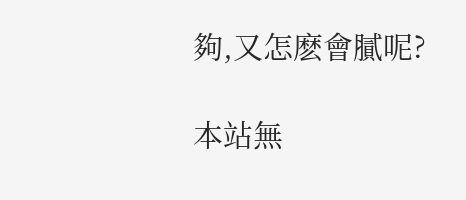夠,又怎麽會膩呢?

本站無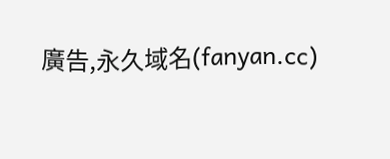廣告,永久域名(fanyan.cc)